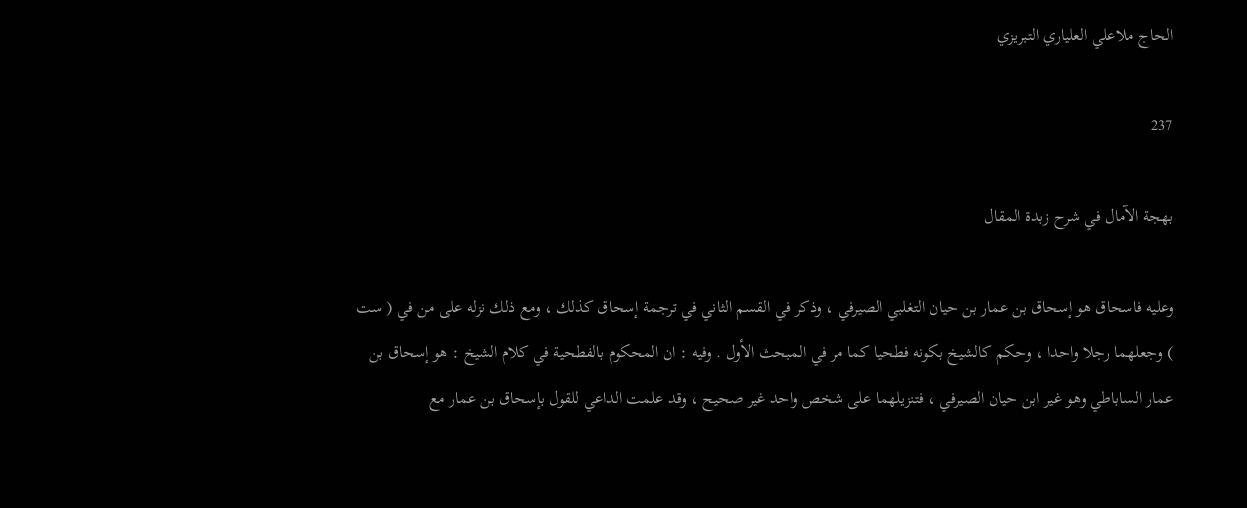الحاج ملاعلي العلياري التبريزي

237

بهجة الآمال في شرح زبدة المقال

وعليه فاسحاق هو إسحاق بن عمار بن حيان التغلبي الصيرفي ، وذكر في القسم الثاني في ترجمة إسحاق كذلك ، ومع ذلك نزله على من في ( ست ) وجعلهما رجلا واحدا ، وحكم كالشيخ بكونه فطحيا كما مر في المبحث الأول . وفيه : ان المحكوم بالفطحية في كلام الشيخ : هو إسحاق بن عمار الساباطي وهو غير ابن حيان الصيرفي ، فتنزيلهما على شخص واحد غير صحيح ، وقد علمت الداعي للقول بإسحاق بن عمار مع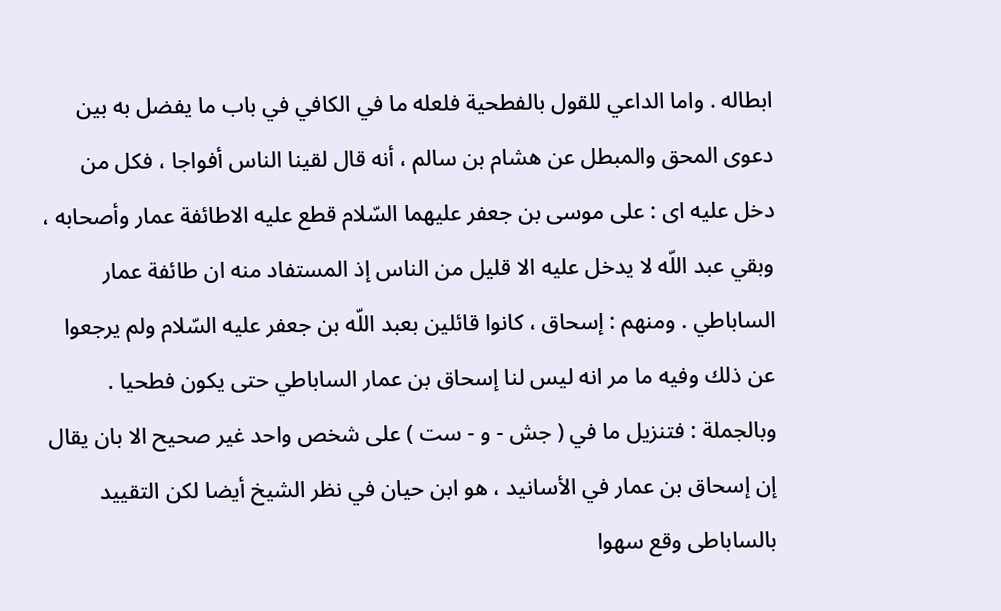ابطاله . واما الداعي للقول بالفطحية فلعله ما في الكافي في باب ما يفضل به بين دعوى المحق والمبطل عن هشام بن سالم ، أنه قال لقينا الناس أفواجا ، فكل من دخل عليه اى : على موسى بن جعفر عليهما السّلام قطع عليه الاطائفة عمار وأصحابه ، وبقي عبد اللّه لا يدخل عليه الا قليل من الناس إذ المستفاد منه ان طائفة عمار الساباطي . ومنهم : إسحاق ، كانوا قائلين بعبد اللّه بن جعفر عليه السّلام ولم يرجعوا عن ذلك وفيه ما مر انه ليس لنا إسحاق بن عمار الساباطي حتى يكون فطحيا . وبالجملة : فتنزيل ما في ( جش - و - ست ) على شخص واحد غير صحيح الا بان يقال إن إسحاق بن عمار في الأسانيد ، هو ابن حيان في نظر الشيخ أيضا لكن التقييد بالساباطى وقع سهوا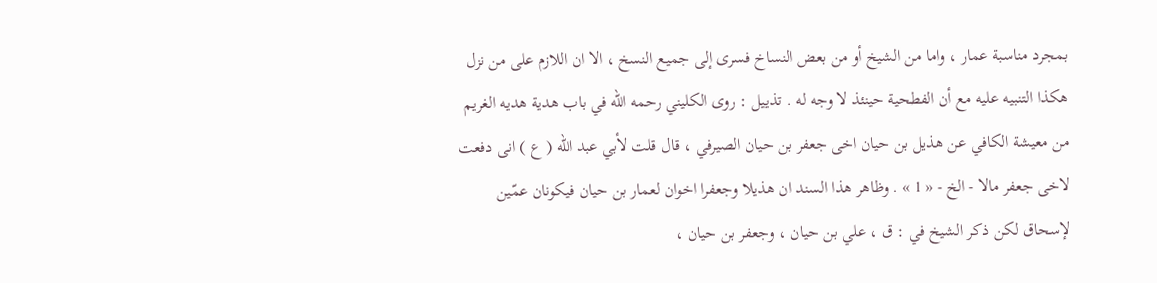بمجرد مناسبة عمار ، واما من الشيخ أو من بعض النساخ فسرى إلى جميع النسخ ، الا ان اللازم على من نزل هكذا التنبيه عليه مع أن الفطحية حينئذ لا وجه له . تذييل : روى الكليني رحمه اللّه في باب هدية هديه الغريم من معيشة الكافي عن هذيل بن حيان اخى جعفر بن حيان الصيرفي ، قال قلت لأبي عبد اللّه ( ع ) انى دفعت لاخى جعفر مالا - الخ - « 1 » . وظاهر هذا السند ان هذيلا وجعفرا اخوان لعمار بن حيان فيكونان عمّين لإسحاق لكن ذكر الشيخ في : ق ، علي بن حيان ، وجعفر بن حيان ،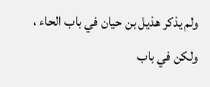ولم يذكر هذيل بن حيان في باب الحاء ، ولكن في باب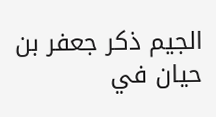الجيم ذكر جعفر بن حيان في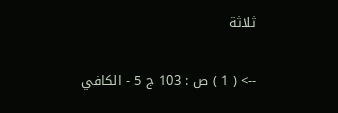ثلاثة

--> ( 1 ) ص : 103 ج 5 - الكافي